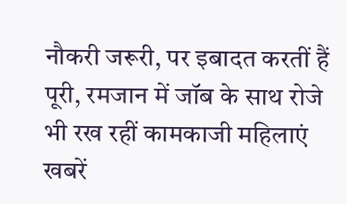नौकरी जरूरी, पर इबादत करतीं हैं पूरी, रमजान में जॉब के साथ रोजे भी रख रहीं कामकाजी महिलाएं
खबरें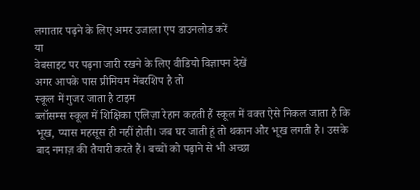लगातार पढ़ने के लिए अमर उजाला एप डाउनलोड करें
या
वेबसाइट पर पढ़ना जारी रखने के लिए वीडियो विज्ञापन देखें
अगर आपके पास प्रीमियम मेंबरशिप है तो
स्कूल में गुजर जाता है टाइम
ब्लॉसम्स स्कूल में शिक्षिका एलिज़ा रेहान कहती हैं स्कूल में वक्त ऐसे निकल जाता है कि भूख, प्यास महसूस ही नहीं होती। जब घर जाती हूं तो थकान और भूख लगती है। उसके बाद नमाज़ की तैयारी करते हैं। बच्चों को पढ़ाने से भी अच्छा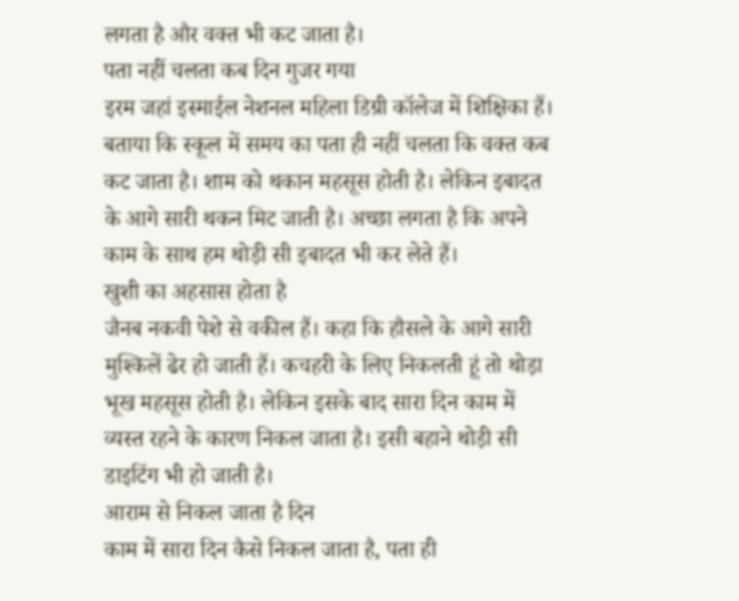लगता है और वक्त भी कट जाता है।
पता नहीं चलता कब दिन गुजर गया
इरम जहां इस्माईल नेशनल महिला डिग्री कॉलेज में शिक्षिका हैं। बताया कि स्कूल में समय का पता ही नहीं चलता कि वक्त कब कट जाता है। शाम को थकान महसूस होती है। लेकिन इबादत के आगे सारी थकन मिट जाती है। अच्छा लगता है कि अपने काम के साथ हम थोड़ी सी इबादत भी कर लेते हैं।
खुशी का अहसास होता है
जैनब नकवी पेशे से वकील हैं। कहा कि हौसले के आगे सारी मुश्किलें ढेर हो जाती हैं। कचहरी के लिए निकलती हूं तो थोड़ा भूख महसूस होती है। लेकिन इसके बाद सारा दिन काम में व्यस्त रहने के कारण निकल जाता है। इसी बहाने थोड़ी सी डाइटिंग भी हो जाती है।
आराम से निकल जाता है दिन
काम में सारा दिन कैसे निकल जाता है, पता ही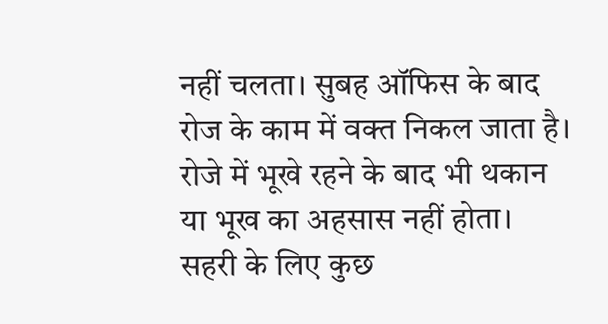नहीं चलता। सुबह ऑफिस के बाद रोज के काम में वक्त निकल जाता है। रोजे में भूखे रहने के बाद भी थकान या भूख का अहसास नहीं होता। सहरी के लिए कुछ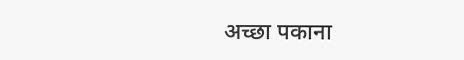अच्छा पकाना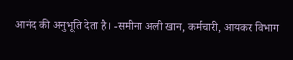आनंद की अनुभूति देता है। -समीना अली खान, कर्मचारी, आयकर विभाग